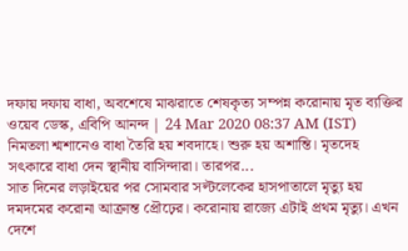দফায় দফায় বাধা, অবশেষে মাঝরাতে শেষকৃত্য সম্পন্ন করোনায় মৃত ব্যক্তির
ওয়েব ডেস্ক, এবিপি আনন্দ | 24 Mar 2020 08:37 AM (IST)
নিমতলা শ্মশানেও বাধা তৈরি হয় শবদাহে। শুরু হয় অশান্তি। মৃতদেহ সৎকারে বাধা দেন স্থানীয় বাসিন্দারা। তারপর...
সাত দিনের লড়াইয়ের পর সোমবার সল্টলেকের হাসপাতালে মৃত্যু হয় দমদমের করোনা আক্রান্ত প্রৌঢ়ের। করোনায় রাজ্যে এটাই প্রথম মৃত্যু। এখন দেশে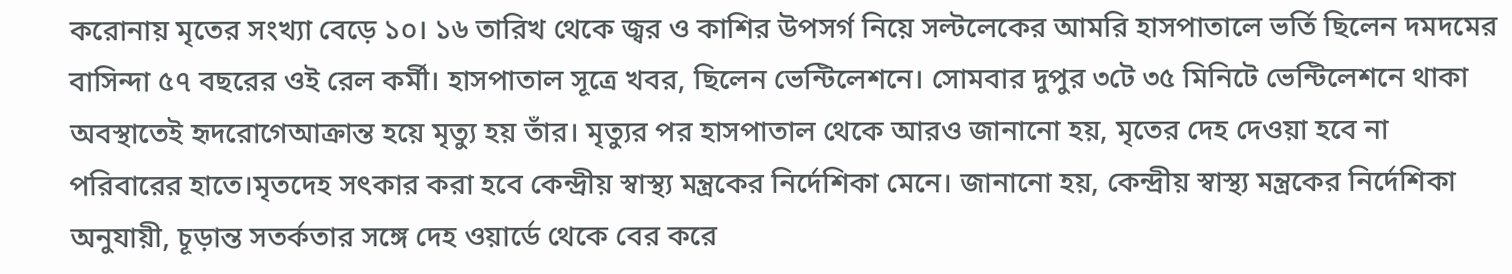করোনায় মৃতের সংখ্যা বেড়ে ১০। ১৬ তারিখ থেকে জ্বর ও কাশির উপসর্গ নিয়ে সল্টলেকের আমরি হাসপাতালে ভর্তি ছিলেন দমদমের বাসিন্দা ৫৭ বছরের ওই রেল কর্মী। হাসপাতাল সূত্রে খবর, ছিলেন ভেন্টিলেশনে। সোমবার দুপুর ৩টে ৩৫ মিনিটে ভেন্টিলেশনে থাকা অবস্থাতেই হৃদরোগেআক্রান্ত হয়ে মৃত্যু হয় তাঁর। মৃত্যুর পর হাসপাতাল থেকে আরও জানানো হয়, মৃতের দেহ দেওয়া হবে না পরিবারের হাতে।মৃতদেহ সৎকার করা হবে কেন্দ্রীয় স্বাস্থ্য মন্ত্রকের নির্দেশিকা মেনে। জানানো হয়, কেন্দ্রীয় স্বাস্থ্য মন্ত্রকের নির্দেশিকা অনুযায়ী, চূড়ান্ত সতর্কতার সঙ্গে দেহ ওয়ার্ডে থেকে বের করে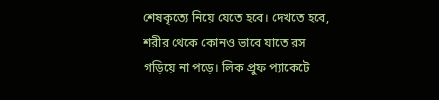শেষকৃত্যে নিয়ে যেতে হবে। দেখতে হবে, শরীর থেকে কোনও ভাবে যাতে রস গড়িয়ে না পড়ে। লিক প্রুফ প্যাকেটে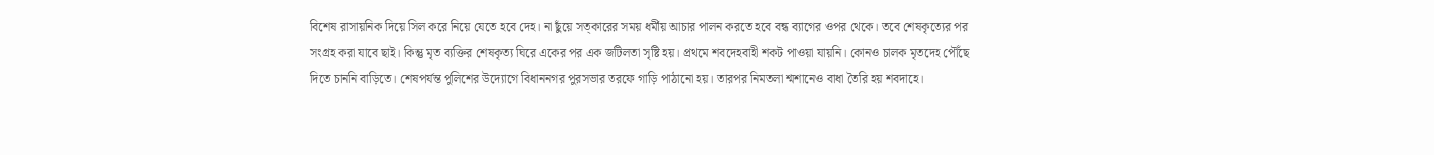বিশেষ রাসায়নিক দিয়ে সিল করে নিয়ে যেতে হবে দেহ। না ছুঁয়ে সত্কারের সময় ধর্মীয় আচার পালন করতে হবে বন্ধ ব্যাগের ওপর থেকে। তবে শেষকৃত্যের পর সংগ্রহ করা যাবে ছাই। কিন্তু মৃত ব্যক্তির শেষকৃত্য ঘিরে একের পর এক জটিলতা সৃষ্টি হয়। প্রথমে শবদেহবাহী শকট পাওয়া যায়নি। কোনও চালক মৃতদেহ পৌঁছে দিতে চাননি বাড়িতে। শেষপর্যন্ত পুলিশের উদ্যোগে বিধাননগর পুরসভার তরফে গাড়ি পাঠানো হয়। তারপর নিমতলা শ্মশানেও বাধা তৈরি হয় শবদাহে।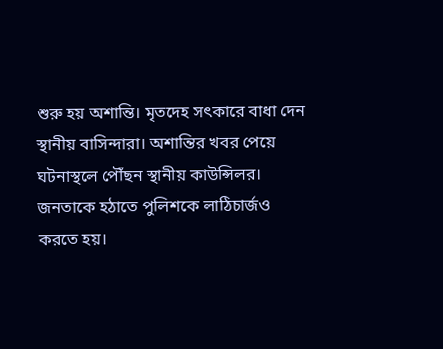শুরু হয় অশান্তি। মৃতদেহ সৎকারে বাধা দেন স্থানীয় বাসিন্দারা। অশান্তির খবর পেয়ে ঘটনাস্থলে পৌঁছন স্থানীয় কাউন্সিলর। জনতাকে হঠাতে পুলিশকে লাঠিচার্জও করতে হয়।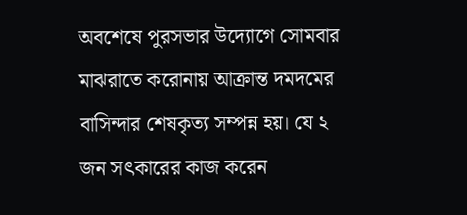অবশেষে পুরসভার উদ্যোগে সোমবার মাঝরাতে করোনায় আক্রান্ত দমদমের বাসিন্দার শেষকৃত্য সম্পন্ন হয়। যে ২ জন সৎকারের কাজ করেন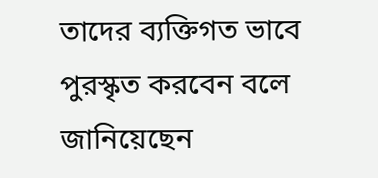তাদের ব্যক্তিগত ভাবে পুরস্কৃত করবেন বলে জানিয়েছেন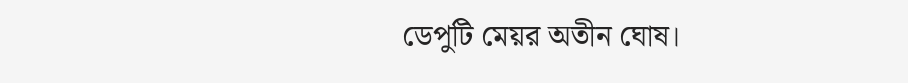ডেপুটি মেয়র অতীন ঘোষ।